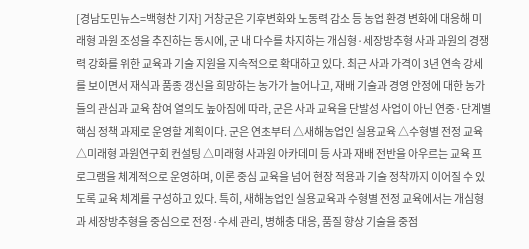[경남도민뉴스=백형찬 기자] 거창군은 기후변화와 노동력 감소 등 농업 환경 변화에 대응해 미래형 과원 조성을 추진하는 동시에, 군 내 다수를 차지하는 개심형·세장방추형 사과 과원의 경쟁력 강화를 위한 교육과 기술 지원을 지속적으로 확대하고 있다. 최근 사과 가격이 3년 연속 강세를 보이면서 재식과 품종 갱신을 희망하는 농가가 늘어나고, 재배 기술과 경영 안정에 대한 농가들의 관심과 교육 참여 열의도 높아짐에 따라, 군은 사과 교육을 단발성 사업이 아닌 연중·단계별 핵심 정책 과제로 운영할 계획이다. 군은 연초부터 △새해농업인 실용교육 △수형별 전정 교육 △미래형 과원연구회 컨설팅 △미래형 사과원 아카데미 등 사과 재배 전반을 아우르는 교육 프로그램을 체계적으로 운영하며, 이론 중심 교육을 넘어 현장 적용과 기술 정착까지 이어질 수 있도록 교육 체계를 구성하고 있다. 특히, 새해농업인 실용교육과 수형별 전정 교육에서는 개심형과 세장방추형을 중심으로 전정·수세 관리, 병해충 대응, 품질 향상 기술을 중점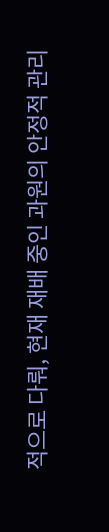적으로 다뤄, 현재 재배 중인 과원의 안정적 관리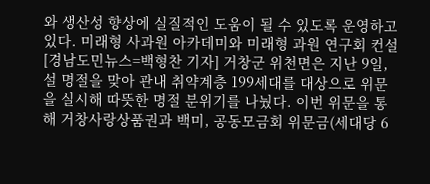와 생산성 향상에 실질적인 도움이 될 수 있도록 운영하고 있다. 미래형 사과원 아카데미와 미래형 과원 연구회 컨설
[경남도민뉴스=백형찬 기자] 거창군 위천면은 지난 9일, 설 명절을 맞아 관내 취약계층 199세대를 대상으로 위문을 실시해 따뜻한 명절 분위기를 나눴다. 이번 위문을 통해 거창사랑상품권과 백미, 공동모금회 위문금(세대당 6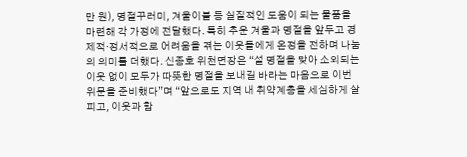만 원), 명절꾸러미, 겨울이불 등 실질적인 도움이 되는 물품을 마련해 각 가정에 전달했다. 특히 추운 겨울과 명절을 앞두고 경제적·정서적으로 어려움을 겪는 이웃들에게 온정을 전하며 나눔의 의미를 더했다. 신종호 위천면장은 “설 명절을 맞아 소외되는 이웃 없이 모두가 따뜻한 명절을 보내길 바라는 마음으로 이번 위문을 준비했다”며 “앞으로도 지역 내 취약계층을 세심하게 살피고, 이웃과 함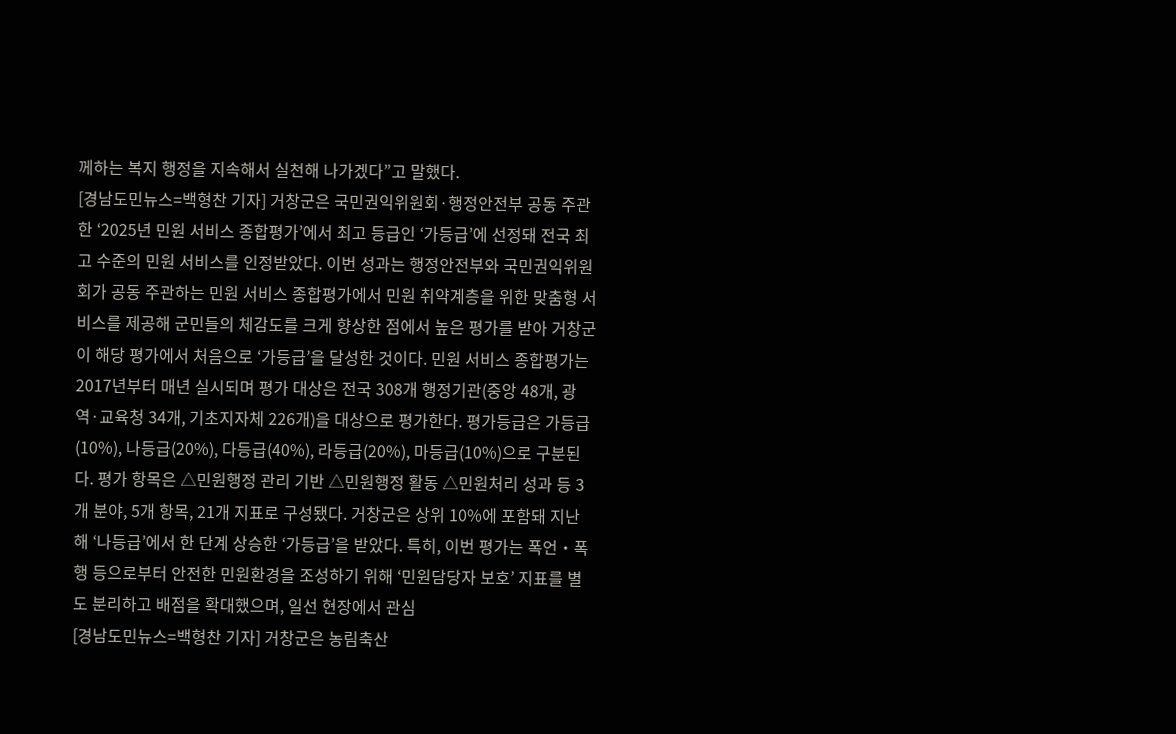께하는 복지 행정을 지속해서 실천해 나가겠다”고 말했다.
[경남도민뉴스=백형찬 기자] 거창군은 국민권익위원회·행정안전부 공동 주관한 ‘2025년 민원 서비스 종합평가’에서 최고 등급인 ‘가등급’에 선정돼 전국 최고 수준의 민원 서비스를 인정받았다. 이번 성과는 행정안전부와 국민권익위원회가 공동 주관하는 민원 서비스 종합평가에서 민원 취약계층을 위한 맞춤형 서비스를 제공해 군민들의 체감도를 크게 향상한 점에서 높은 평가를 받아 거창군이 해당 평가에서 처음으로 ‘가등급’을 달성한 것이다. 민원 서비스 종합평가는 2017년부터 매년 실시되며 평가 대상은 전국 308개 행정기관(중앙 48개, 광역·교육청 34개, 기초지자체 226개)을 대상으로 평가한다. 평가등급은 가등급(10%), 나등급(20%), 다등급(40%), 라등급(20%), 마등급(10%)으로 구분된다. 평가 항목은 △민원행정 관리 기반 △민원행정 활동 △민원처리 성과 등 3개 분야, 5개 항목, 21개 지표로 구성됐다. 거창군은 상위 10%에 포함돼 지난해 ‘나등급’에서 한 단계 상승한 ‘가등급’을 받았다. 특히, 이번 평가는 폭언‧폭행 등으로부터 안전한 민원환경을 조성하기 위해 ‘민원담당자 보호’ 지표를 별도 분리하고 배점을 확대했으며, 일선 현장에서 관심
[경남도민뉴스=백형찬 기자] 거창군은 농림축산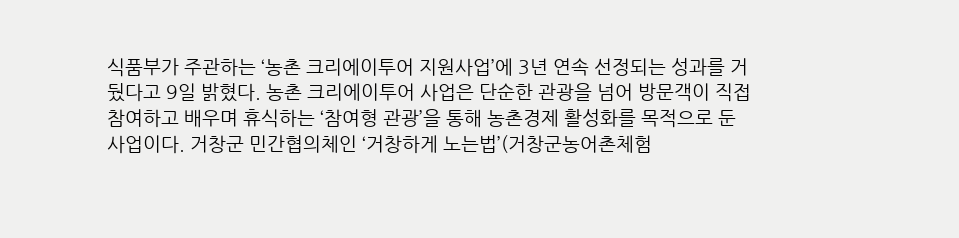식품부가 주관하는 ‘농촌 크리에이투어 지원사업’에 3년 연속 선정되는 성과를 거뒀다고 9일 밝혔다. 농촌 크리에이투어 사업은 단순한 관광을 넘어 방문객이 직접 참여하고 배우며 휴식하는 ‘참여형 관광’을 통해 농촌경제 활성화를 목적으로 둔 사업이다. 거창군 민간협의체인 ‘거창하게 노는법’(거창군농어촌체험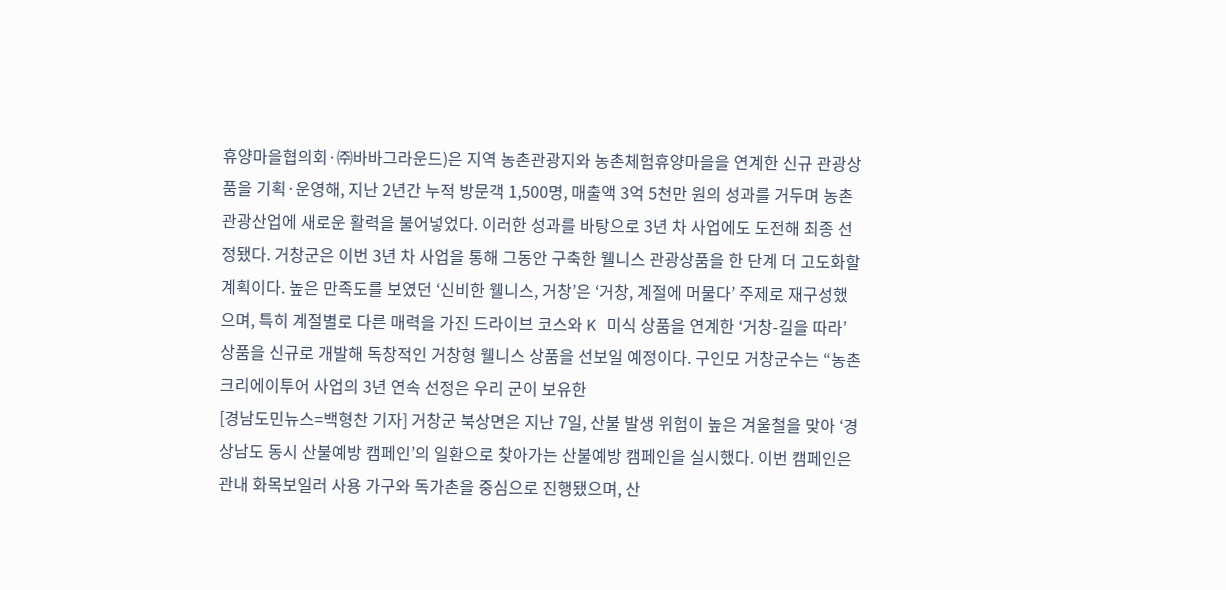휴양마을협의회·㈜바바그라운드)은 지역 농촌관광지와 농촌체험휴양마을을 연계한 신규 관광상품을 기획·운영해, 지난 2년간 누적 방문객 1,500명, 매출액 3억 5천만 원의 성과를 거두며 농촌관광산업에 새로운 활력을 불어넣었다. 이러한 성과를 바탕으로 3년 차 사업에도 도전해 최종 선정됐다. 거창군은 이번 3년 차 사업을 통해 그동안 구축한 웰니스 관광상품을 한 단계 더 고도화할 계획이다. 높은 만족도를 보였던 ‘신비한 웰니스, 거창’은 ‘거창, 계절에 머물다’ 주제로 재구성했으며, 특히 계절별로 다른 매력을 가진 드라이브 코스와 K 미식 상품을 연계한 ‘거창-길을 따라’ 상품을 신규로 개발해 독창적인 거창형 웰니스 상품을 선보일 예정이다. 구인모 거창군수는 “농촌 크리에이투어 사업의 3년 연속 선정은 우리 군이 보유한
[경남도민뉴스=백형찬 기자] 거창군 북상면은 지난 7일, 산불 발생 위험이 높은 겨울철을 맞아 ‘경상남도 동시 산불예방 캠페인’의 일환으로 찾아가는 산불예방 캠페인을 실시했다. 이번 캠페인은 관내 화목보일러 사용 가구와 독가촌을 중심으로 진행됐으며, 산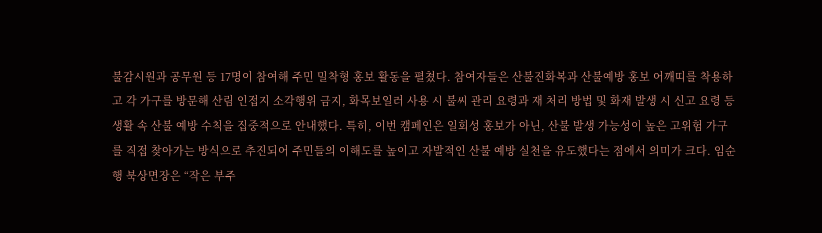불감시원과 공무원 등 17명이 참여해 주민 밀착형 홍보 활동을 펼쳤다. 참여자들은 산불진화복과 산불예방 홍보 어깨띠를 착용하고 각 가구를 방문해 산림 인접지 소각행위 금지, 화목보일러 사용 시 불씨 관리 요령과 재 처리 방법 및 화재 발생 시 신고 요령 등 생활 속 산불 예방 수칙을 집중적으로 안내했다. 특히, 이번 캠페인은 일회성 홍보가 아닌, 산불 발생 가능성이 높은 고위험 가구를 직접 찾아가는 방식으로 추진되어 주민들의 이해도를 높이고 자발적인 산불 예방 실천을 유도했다는 점에서 의미가 크다. 임순행 북상면장은 “작은 부주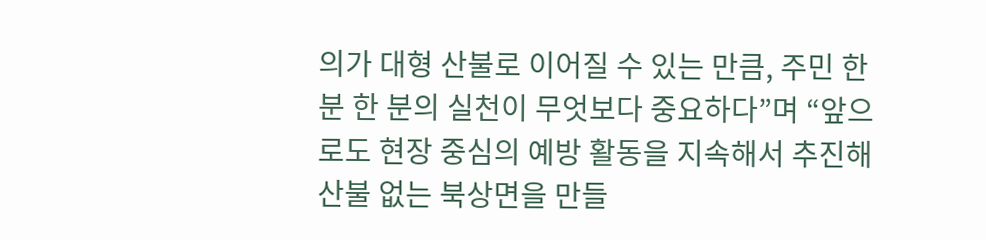의가 대형 산불로 이어질 수 있는 만큼, 주민 한 분 한 분의 실천이 무엇보다 중요하다”며 “앞으로도 현장 중심의 예방 활동을 지속해서 추진해 산불 없는 북상면을 만들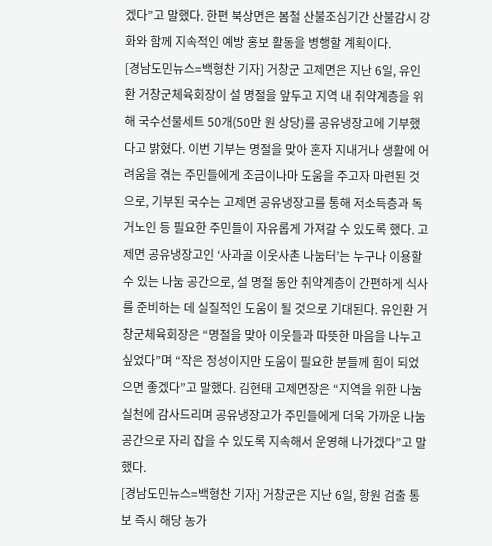겠다”고 말했다. 한편 북상면은 봄철 산불조심기간 산불감시 강화와 함께 지속적인 예방 홍보 활동을 병행할 계획이다.
[경남도민뉴스=백형찬 기자] 거창군 고제면은 지난 6일, 유인환 거창군체육회장이 설 명절을 앞두고 지역 내 취약계층을 위해 국수선물세트 50개(50만 원 상당)를 공유냉장고에 기부했다고 밝혔다. 이번 기부는 명절을 맞아 혼자 지내거나 생활에 어려움을 겪는 주민들에게 조금이나마 도움을 주고자 마련된 것으로, 기부된 국수는 고제면 공유냉장고를 통해 저소득층과 독거노인 등 필요한 주민들이 자유롭게 가져갈 수 있도록 했다. 고제면 공유냉장고인 ‘사과골 이웃사촌 나눔터’는 누구나 이용할 수 있는 나눔 공간으로, 설 명절 동안 취약계층이 간편하게 식사를 준비하는 데 실질적인 도움이 될 것으로 기대된다. 유인환 거창군체육회장은 “명절을 맞아 이웃들과 따뜻한 마음을 나누고 싶었다”며 “작은 정성이지만 도움이 필요한 분들께 힘이 되었으면 좋겠다”고 말했다. 김현태 고제면장은 “지역을 위한 나눔 실천에 감사드리며 공유냉장고가 주민들에게 더욱 가까운 나눔 공간으로 자리 잡을 수 있도록 지속해서 운영해 나가겠다”고 말했다.
[경남도민뉴스=백형찬 기자] 거창군은 지난 6일, 항원 검출 통보 즉시 해당 농가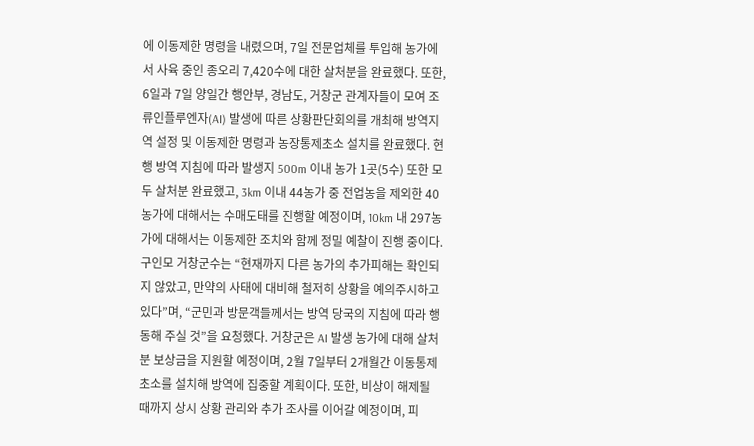에 이동제한 명령을 내렸으며, 7일 전문업체를 투입해 농가에서 사육 중인 종오리 7,420수에 대한 살처분을 완료했다. 또한, 6일과 7일 양일간 행안부, 경남도, 거창군 관계자들이 모여 조류인플루엔자(AI) 발생에 따른 상황판단회의를 개최해 방역지역 설정 및 이동제한 명령과 농장통제초소 설치를 완료했다. 현행 방역 지침에 따라 발생지 500m 이내 농가 1곳(5수) 또한 모두 살처분 완료했고, 3km 이내 44농가 중 전업농을 제외한 40농가에 대해서는 수매도태를 진행할 예정이며, 10km 내 297농가에 대해서는 이동제한 조치와 함께 정밀 예찰이 진행 중이다. 구인모 거창군수는 “현재까지 다른 농가의 추가피해는 확인되지 않았고, 만약의 사태에 대비해 철저히 상황을 예의주시하고 있다”며, “군민과 방문객들께서는 방역 당국의 지침에 따라 행동해 주실 것”을 요청했다. 거창군은 AI 발생 농가에 대해 살처분 보상금을 지원할 예정이며, 2월 7일부터 2개월간 이동통제초소를 설치해 방역에 집중할 계획이다. 또한, 비상이 해제될 때까지 상시 상황 관리와 추가 조사를 이어갈 예정이며, 피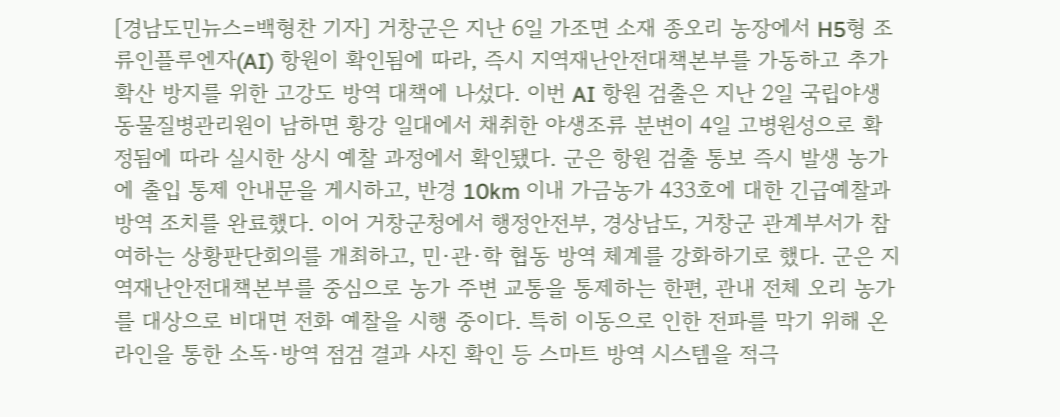[경남도민뉴스=백형찬 기자] 거창군은 지난 6일 가조면 소재 종오리 농장에서 H5형 조류인플루엔자(AI) 항원이 확인됨에 따라, 즉시 지역재난안전대책본부를 가동하고 추가 확산 방지를 위한 고강도 방역 대책에 나섰다. 이번 AI 항원 검출은 지난 2일 국립야생동물질병관리원이 남하면 황강 일대에서 채취한 야생조류 분변이 4일 고병원성으로 확정됨에 따라 실시한 상시 예찰 과정에서 확인됐다. 군은 항원 검출 통보 즉시 발생 농가에 출입 통제 안내문을 게시하고, 반경 10km 이내 가금농가 433호에 대한 긴급예찰과 방역 조치를 완료했다. 이어 거창군청에서 행정안전부, 경상남도, 거창군 관계부서가 참여하는 상황판단회의를 개최하고, 민·관·학 협동 방역 체계를 강화하기로 했다. 군은 지역재난안전대책본부를 중심으로 농가 주변 교통을 통제하는 한편, 관내 전체 오리 농가를 대상으로 비대면 전화 예찰을 시행 중이다. 특히 이동으로 인한 전파를 막기 위해 온라인을 통한 소독·방역 점검 결과 사진 확인 등 스마트 방역 시스템을 적극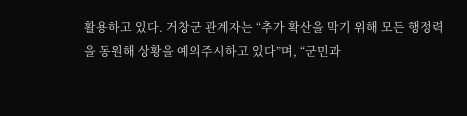활용하고 있다. 거창군 관계자는 “추가 확산을 막기 위해 모든 행정력을 동원해 상황을 예의주시하고 있다”며, “군민과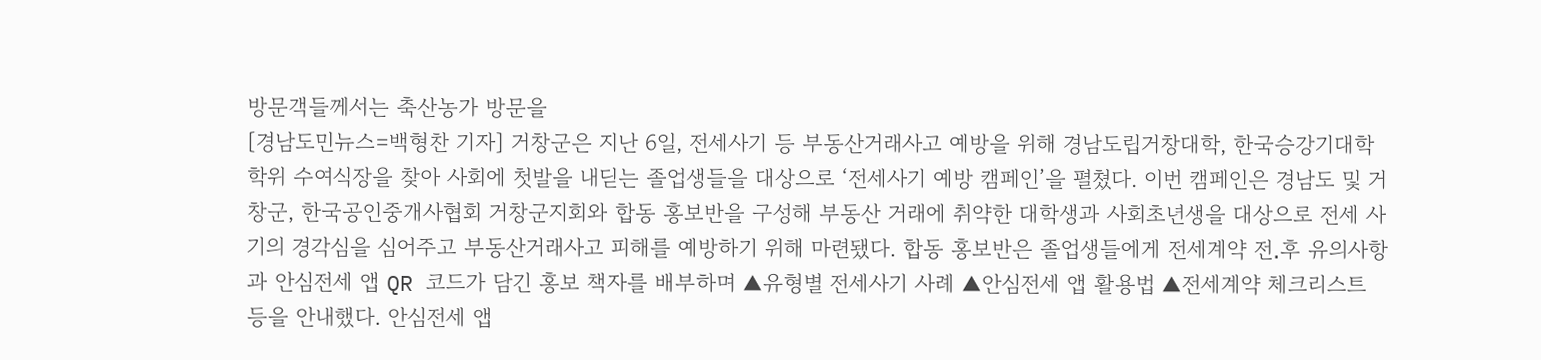방문객들께서는 축산농가 방문을
[경남도민뉴스=백형찬 기자] 거창군은 지난 6일, 전세사기 등 부동산거래사고 예방을 위해 경남도립거창대학, 한국승강기대학 학위 수여식장을 찾아 사회에 첫발을 내딛는 졸업생들을 대상으로 ‘전세사기 예방 캠페인’을 펼쳤다. 이번 캠페인은 경남도 및 거창군, 한국공인중개사협회 거창군지회와 합동 홍보반을 구성해 부동산 거래에 취약한 대학생과 사회초년생을 대상으로 전세 사기의 경각심을 심어주고 부동산거래사고 피해를 예방하기 위해 마련됐다. 합동 홍보반은 졸업생들에게 전세계약 전․후 유의사항과 안심전세 앱 QR 코드가 담긴 홍보 책자를 배부하며 ▲유형별 전세사기 사례 ▲안심전세 앱 활용법 ▲전세계약 체크리스트 등을 안내했다. 안심전세 앱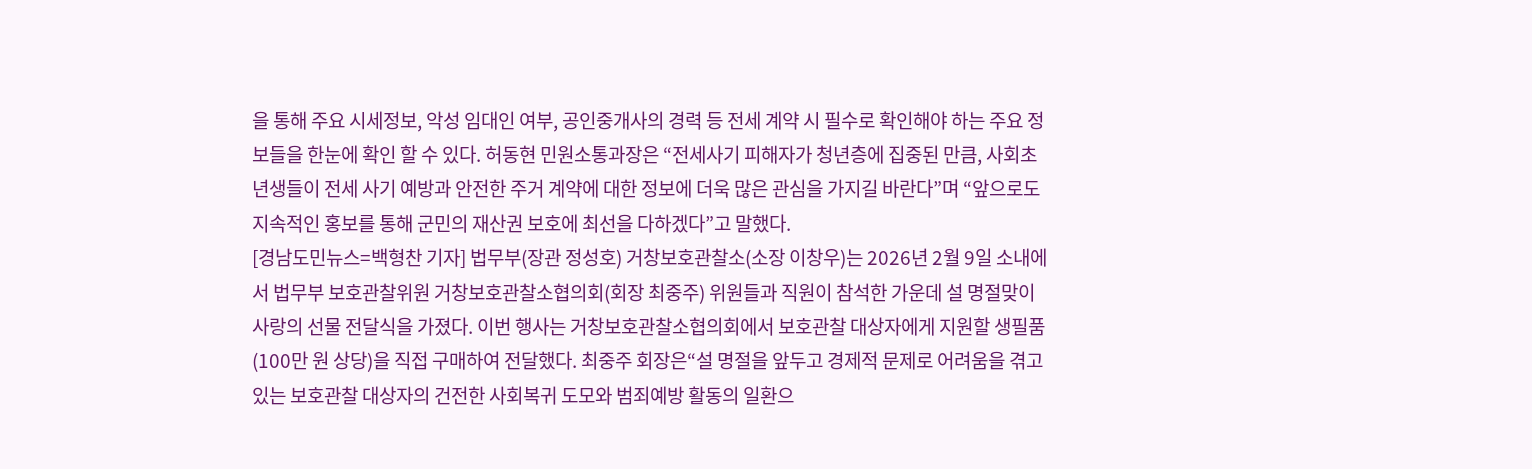을 통해 주요 시세정보, 악성 임대인 여부, 공인중개사의 경력 등 전세 계약 시 필수로 확인해야 하는 주요 정보들을 한눈에 확인 할 수 있다. 허동현 민원소통과장은 “전세사기 피해자가 청년층에 집중된 만큼, 사회초년생들이 전세 사기 예방과 안전한 주거 계약에 대한 정보에 더욱 많은 관심을 가지길 바란다”며 “앞으로도 지속적인 홍보를 통해 군민의 재산권 보호에 최선을 다하겠다”고 말했다.
[경남도민뉴스=백형찬 기자] 법무부(장관 정성호) 거창보호관찰소(소장 이창우)는 2026년 2월 9일 소내에서 법무부 보호관찰위원 거창보호관찰소협의회(회장 최중주) 위원들과 직원이 참석한 가운데 설 명절맞이 사랑의 선물 전달식을 가졌다. 이번 행사는 거창보호관찰소협의회에서 보호관찰 대상자에게 지원할 생필품(100만 원 상당)을 직접 구매하여 전달했다. 최중주 회장은“설 명절을 앞두고 경제적 문제로 어려움을 겪고 있는 보호관찰 대상자의 건전한 사회복귀 도모와 범죄예방 활동의 일환으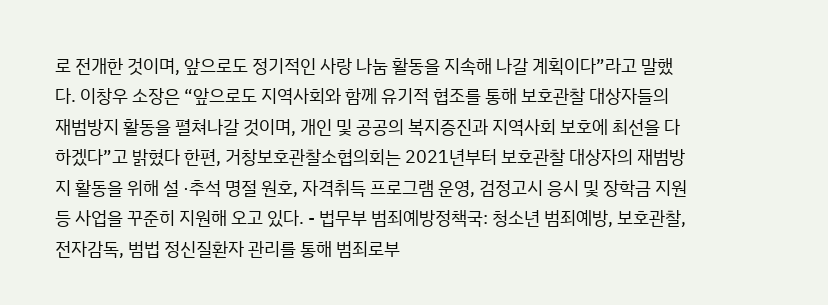로 전개한 것이며, 앞으로도 정기적인 사랑 나눔 활동을 지속해 나갈 계획이다”라고 말했다. 이창우 소장은 “앞으로도 지역사회와 함께 유기적 협조를 통해 보호관찰 대상자들의 재범방지 활동을 펼쳐나갈 것이며, 개인 및 공공의 복지증진과 지역사회 보호에 최선을 다하겠다”고 밝혔다 한편, 거창보호관찰소협의회는 2021년부터 보호관찰 대상자의 재범방지 활동을 위해 설 ·추석 명절 원호, 자격취득 프로그램 운영, 검정고시 응시 및 장학금 지원 등 사업을 꾸준히 지원해 오고 있다. - 법무부 범죄예방정책국: 청소년 범죄예방, 보호관찰, 전자감독, 범법 정신질환자 관리를 통해 범죄로부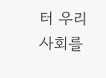터 우리 사회를